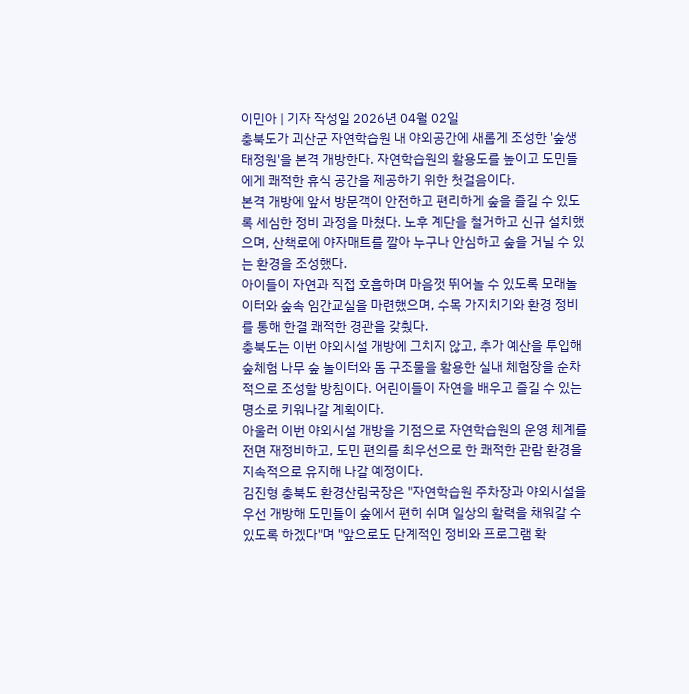이민아 | 기자 작성일 2026년 04월 02일
충북도가 괴산군 자연학습원 내 야외공간에 새롭게 조성한 '숲생태정원'을 본격 개방한다. 자연학습원의 활용도를 높이고 도민들에게 쾌적한 휴식 공간을 제공하기 위한 첫걸음이다.
본격 개방에 앞서 방문객이 안전하고 편리하게 숲을 즐길 수 있도록 세심한 정비 과정을 마쳤다. 노후 계단을 철거하고 신규 설치했으며, 산책로에 야자매트를 깔아 누구나 안심하고 숲을 거닐 수 있는 환경을 조성했다.
아이들이 자연과 직접 호흡하며 마음껏 뛰어놀 수 있도록 모래놀이터와 숲속 임간교실을 마련했으며, 수목 가지치기와 환경 정비를 통해 한결 쾌적한 경관을 갖췄다.
충북도는 이번 야외시설 개방에 그치지 않고, 추가 예산을 투입해 숲체험 나무 숲 놀이터와 돔 구조물을 활용한 실내 체험장을 순차적으로 조성할 방침이다. 어린이들이 자연을 배우고 즐길 수 있는 명소로 키워나갈 계획이다.
아울러 이번 야외시설 개방을 기점으로 자연학습원의 운영 체계를 전면 재정비하고, 도민 편의를 최우선으로 한 쾌적한 관람 환경을 지속적으로 유지해 나갈 예정이다.
김진형 충북도 환경산림국장은 "자연학습원 주차장과 야외시설을 우선 개방해 도민들이 숲에서 편히 쉬며 일상의 활력을 채워갈 수 있도록 하겠다"며 "앞으로도 단계적인 정비와 프로그램 확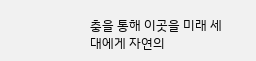충을 통해 이곳을 미래 세대에게 자연의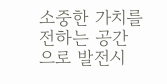소중한 가치를 전하는 공간으로 발전시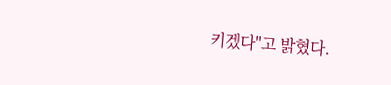키겠다"고 밝혔다.